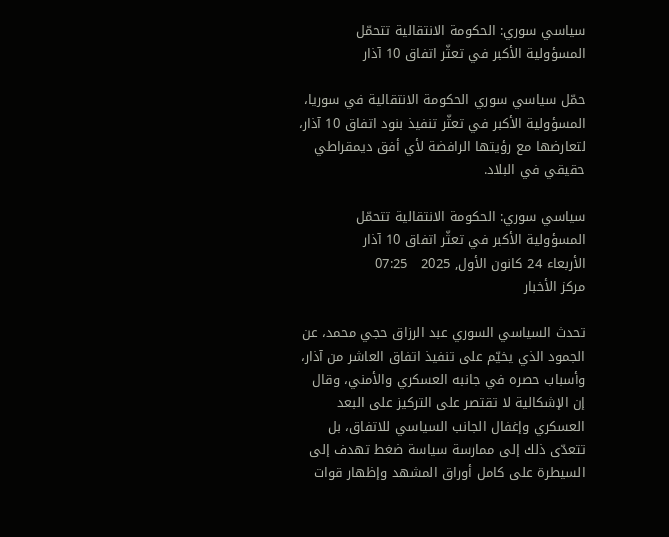سياسي سوري: الحكومة الانتقالية تتحمّل المسؤولية الأكبر في تعثّر اتفاق 10 آذار

حمّل سياسي سوري الحكومة الانتقالية في سوريا، المسؤولية الأكبر في تعثّر تنفيذ بنود اتفاق 10 آذار، لتعارضها مع رؤيتها الرافضة لأي أفق ديمقراطي حقيقي في البلاد.

سياسي سوري: الحكومة الانتقالية تتحمّل المسؤولية الأكبر في تعثّر اتفاق 10 آذار
الأربعاء 24 كانون الأول, 2025   07:25
مركز الأخبار

تحدث السياسي السوري عبد الرزاق حجي محمد، عن الجمود الذي يخيّم على تنفيذ اتفاق العاشر من آذار، وأسباب حصره في جانبه العسكري والأمني، وقال إن الإشكالية لا تقتصر على التركيز على البعد العسكري وإغفال الجانب السياسي للاتفاق، بل تتعدّى ذلك إلى ممارسة سياسة ضغط تهدف إلى السيطرة على كامل أوراق المشهد وإظهار قوات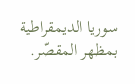سوريا الديمقراطية بمظهر المقصّر.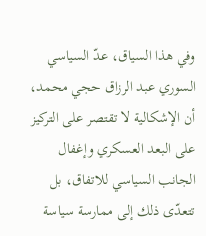وفي هذا السياق، عدّ السياسي السوري عبد الرزاق حجي محمد، أن الإشكالية لا تقتصر على التركيز على البعد العسكري وإغفال الجانب السياسي للاتفاق، بل تتعدّى ذلك إلى ممارسة سياسة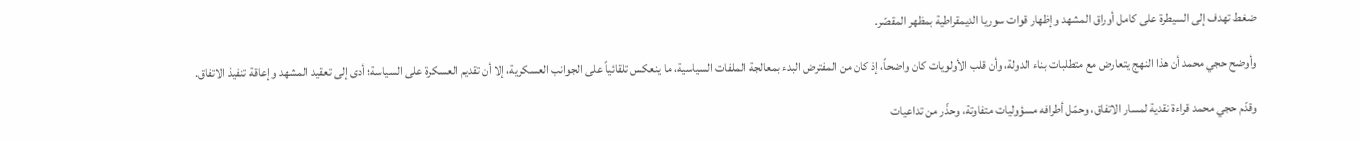ضغط تهدف إلى السيطرة على كامل أوراق المشهد وإظهار قوات سوريا الديمقراطية بمظهر المقصّر.

وأوضح حجي محمد أن هذا النهج يتعارض مع متطلبات بناء الدولة، وأن قلب الأولويات كان واضحاً، إذ كان من المفترض البدء بمعالجة الملفات السياسية، ما ينعكس تلقائياً على الجوانب العسكرية، إلا أن تقديم العسكرة على السياسة؛ أدى إلى تعقيد المشهد وإعاقة تنفيذ الاتفاق.

وقدّم حجي محمد قراءة نقدية لمسار الاتفاق، وحمّل أطرافه مسؤوليات متفاوتة، وحذّر من تداعيات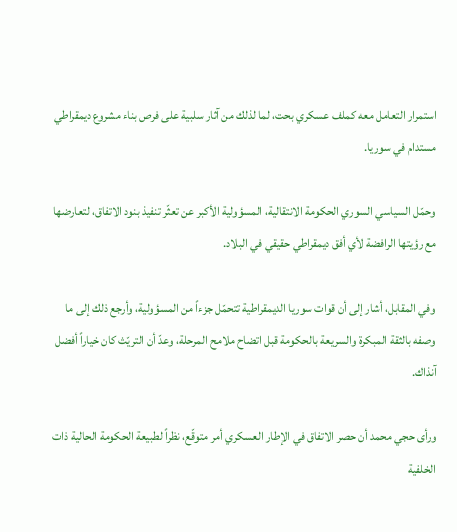استمرار التعامل معه كملف عسكري بحت، لما لذلك من آثار سلبية على فرص بناء مشروع ديمقراطي مستدام في سوريا.

وحمّل السياسي السوري الحكومة الانتقالية، المسؤولية الأكبر عن تعثّر تنفيذ بنود الاتفاق، لتعارضها مع رؤيتها الرافضة لأي أفق ديمقراطي حقيقي في البلاد.

وفي المقابل، أشار إلى أن قوات سوريا الديمقراطية تتحمّل جزءاً من المسؤولية، وأرجع ذلك إلى ما وصفه بالثقة المبكرة والسريعة بالحكومة قبل اتضاح ملامح المرحلة، وعدّ أن التريّث كان خياراً أفضل آنذاك.

ورأى حجي محمد أن حصر الاتفاق في الإطار العسكري أمر متوقّع، نظراً لطبيعة الحكومة الحالية ذات الخلفية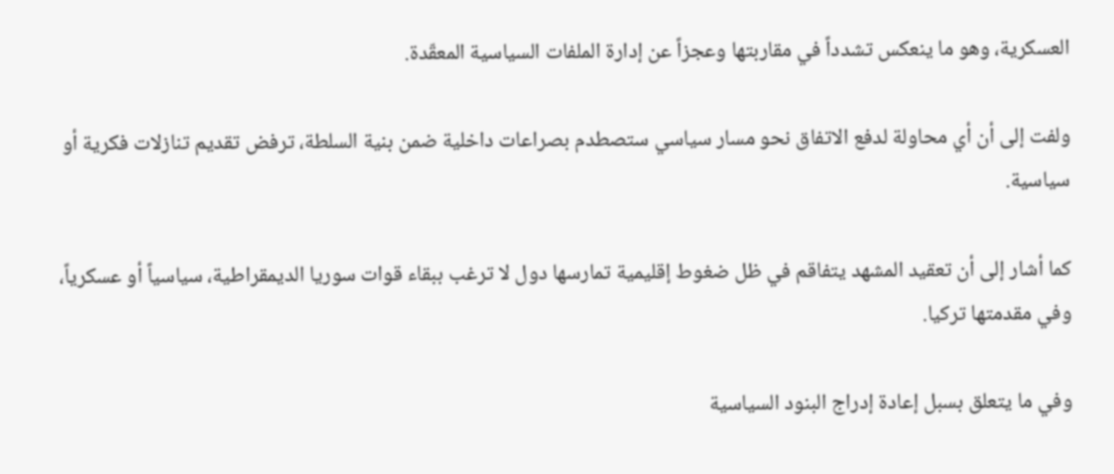العسكرية، وهو ما ينعكس تشدداً في مقاربتها وعجزاً عن إدارة الملفات السياسية المعقّدة.

ولفت إلى أن أي محاولة لدفع الاتفاق نحو مسار سياسي ستصطدم بصراعات داخلية ضمن بنية السلطة، ترفض تقديم تنازلات فكرية أو سياسية.

كما أشار إلى أن تعقيد المشهد يتفاقم في ظل ضغوط إقليمية تمارسها دول لا ترغب ببقاء قوات سوريا الديمقراطية، سياسياً أو عسكرياً، وفي مقدمتها تركيا.

وفي ما يتعلق بسبل إعادة إدراج البنود السياسية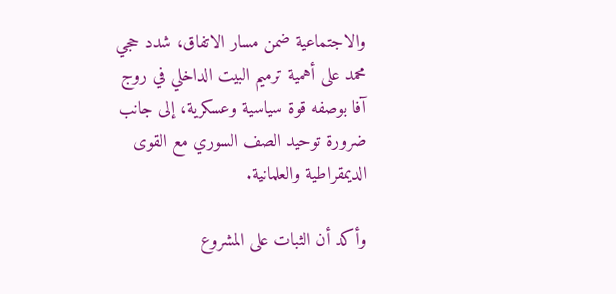والاجتماعية ضمن مسار الاتفاق، شدد حجي محمد على أهمية ترميم البيت الداخلي في روج آفا بوصفه قوة سياسية وعسكرية، إلى جانب ضرورة توحيد الصف السوري مع القوى الديمقراطية والعلمانية.

وأكد أن الثبات على المشروع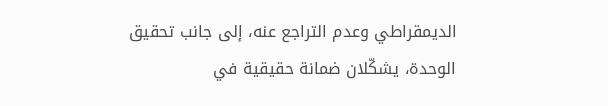الديمقراطي وعدم التراجع عنه، إلى جانب تحقيق الوحدة، يشكّلان ضمانة حقيقية في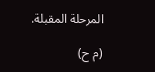المرحلة المقبلة.

(م ح)